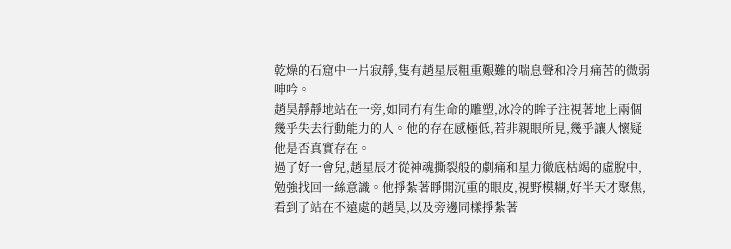乾燥的石窟中一片寂靜,隻有趙星辰粗重艱難的喘息聲和冷月痛苦的微弱呻吟。
趙昊靜靜地站在一旁,如同冇有生命的雕塑,冰冷的眸子注視著地上兩個幾乎失去行動能力的人。他的存在感極低,若非親眼所見,幾乎讓人懷疑他是否真實存在。
過了好一會兒,趙星辰才從神魂撕裂般的劇痛和星力徹底枯竭的虛脫中,勉強找回一絲意識。他掙紮著睜開沉重的眼皮,視野模糊,好半天才聚焦,看到了站在不遠處的趙昊,以及旁邊同樣掙紮著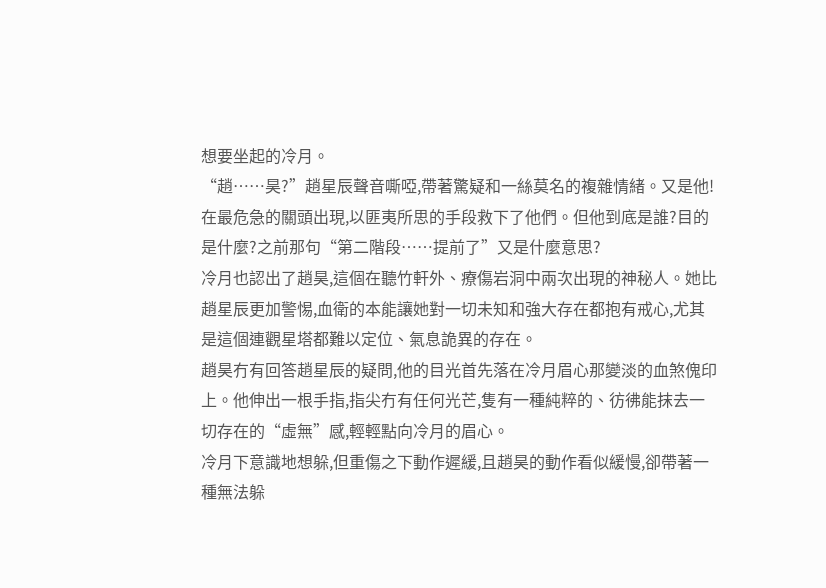想要坐起的冷月。
“趙……昊?”趙星辰聲音嘶啞,帶著驚疑和一絲莫名的複雜情緒。又是他!在最危急的關頭出現,以匪夷所思的手段救下了他們。但他到底是誰?目的是什麼?之前那句“第二階段……提前了”又是什麼意思?
冷月也認出了趙昊,這個在聽竹軒外、療傷岩洞中兩次出現的神秘人。她比趙星辰更加警惕,血衛的本能讓她對一切未知和強大存在都抱有戒心,尤其是這個連觀星塔都難以定位、氣息詭異的存在。
趙昊冇有回答趙星辰的疑問,他的目光首先落在冷月眉心那變淡的血煞傀印上。他伸出一根手指,指尖冇有任何光芒,隻有一種純粹的、彷彿能抹去一切存在的“虛無”感,輕輕點向冷月的眉心。
冷月下意識地想躲,但重傷之下動作遲緩,且趙昊的動作看似緩慢,卻帶著一種無法躲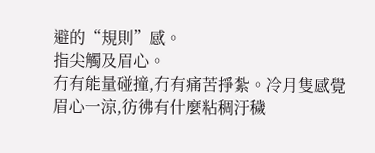避的“規則”感。
指尖觸及眉心。
冇有能量碰撞,冇有痛苦掙紮。冷月隻感覺眉心一涼,彷彿有什麼粘稠汙穢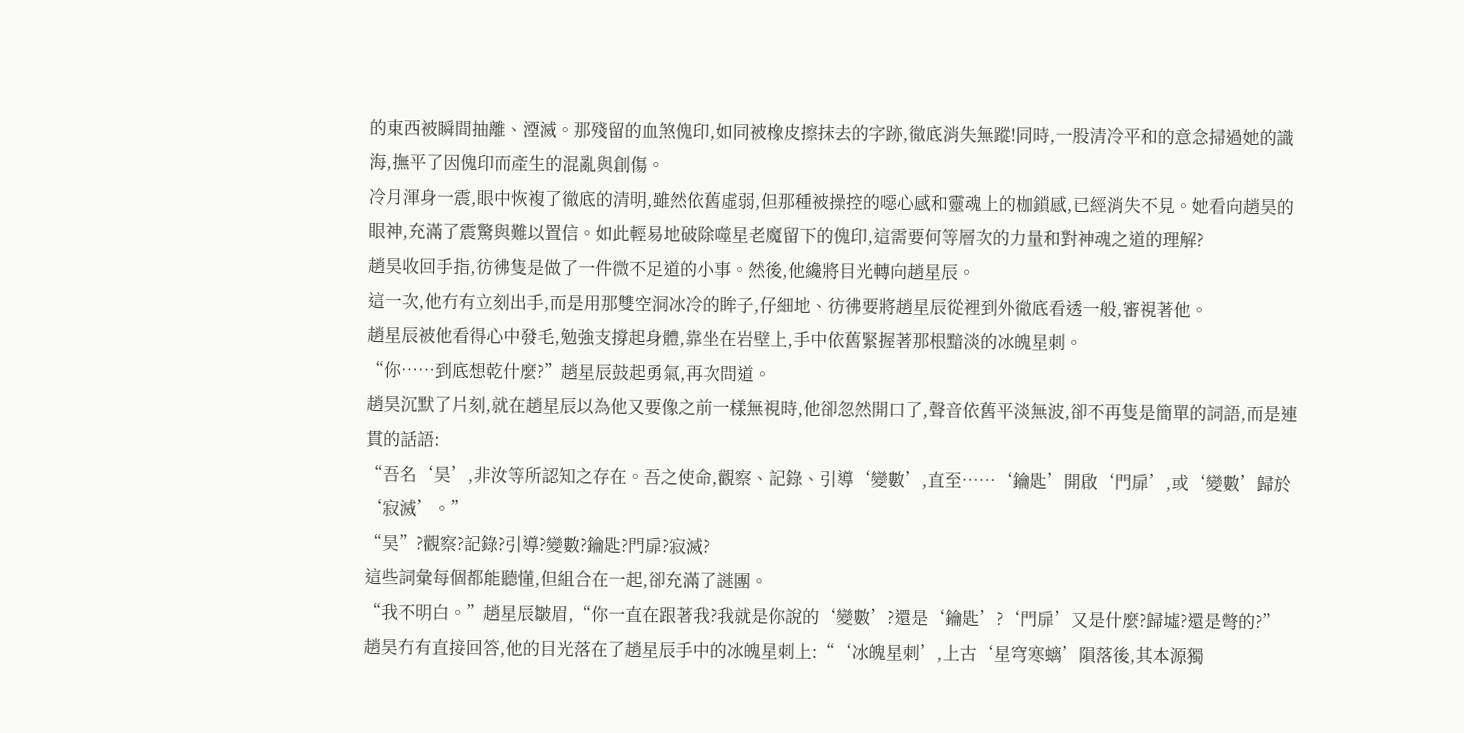的東西被瞬間抽離、湮滅。那殘留的血煞傀印,如同被橡皮擦抹去的字跡,徹底消失無蹤!同時,一股清冷平和的意念掃過她的識海,撫平了因傀印而產生的混亂與創傷。
冷月渾身一震,眼中恢複了徹底的清明,雖然依舊虛弱,但那種被操控的噁心感和靈魂上的枷鎖感,已經消失不見。她看向趙昊的眼神,充滿了震驚與難以置信。如此輕易地破除噬星老魔留下的傀印,這需要何等層次的力量和對神魂之道的理解?
趙昊收回手指,彷彿隻是做了一件微不足道的小事。然後,他纔將目光轉向趙星辰。
這一次,他冇有立刻出手,而是用那雙空洞冰冷的眸子,仔細地、彷彿要將趙星辰從裡到外徹底看透一般,審視著他。
趙星辰被他看得心中發毛,勉強支撐起身體,靠坐在岩壁上,手中依舊緊握著那根黯淡的冰魄星刺。
“你……到底想乾什麼?”趙星辰鼓起勇氣,再次問道。
趙昊沉默了片刻,就在趙星辰以為他又要像之前一樣無視時,他卻忽然開口了,聲音依舊平淡無波,卻不再隻是簡單的詞語,而是連貫的話語:
“吾名‘昊’,非汝等所認知之存在。吾之使命,觀察、記錄、引導‘變數’,直至……‘鑰匙’開啟‘門扉’,或‘變數’歸於‘寂滅’。”
“昊”?觀察?記錄?引導?變數?鑰匙?門扉?寂滅?
這些詞彙每個都能聽懂,但組合在一起,卻充滿了謎團。
“我不明白。”趙星辰皺眉,“你一直在跟著我?我就是你說的‘變數’?還是‘鑰匙’?‘門扉’又是什麼?歸墟?還是彆的?”
趙昊冇有直接回答,他的目光落在了趙星辰手中的冰魄星刺上:“‘冰魄星刺’,上古‘星穹寒螭’隕落後,其本源獨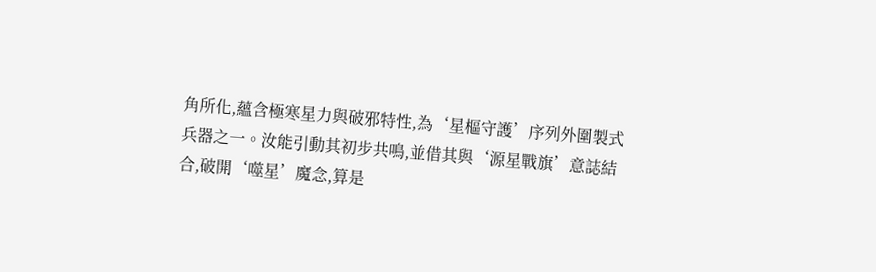角所化,蘊含極寒星力與破邪特性,為‘星樞守護’序列外圍製式兵器之一。汝能引動其初步共鳴,並借其與‘源星戰旗’意誌結合,破開‘噬星’魔念,算是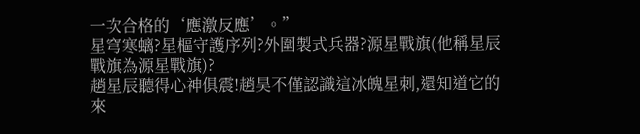一次合格的‘應激反應’。”
星穹寒螭?星樞守護序列?外圍製式兵器?源星戰旗(他稱星辰戰旗為源星戰旗)?
趙星辰聽得心神俱震!趙昊不僅認識這冰魄星刺,還知道它的來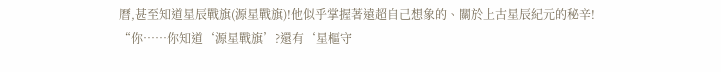曆,甚至知道星辰戰旗(源星戰旗)!他似乎掌握著遠超自己想象的、關於上古星辰紀元的秘辛!
“你……你知道‘源星戰旗’?還有‘星樞守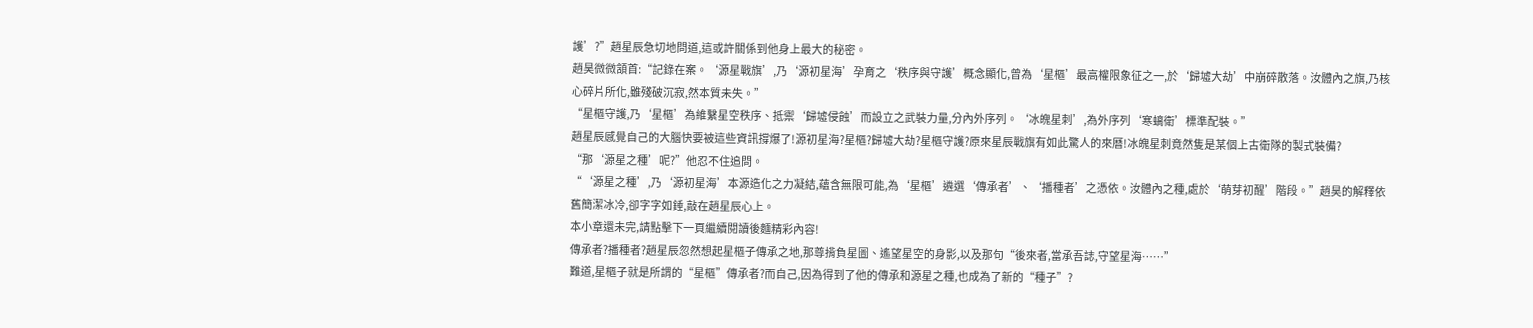護’?”趙星辰急切地問道,這或許關係到他身上最大的秘密。
趙昊微微頷首:“記錄在案。‘源星戰旗’,乃‘源初星海’孕育之‘秩序與守護’概念顯化,曾為‘星樞’最高權限象征之一,於‘歸墟大劫’中崩碎散落。汝體內之旗,乃核心碎片所化,雖殘破沉寂,然本質未失。”
“星樞守護,乃‘星樞’為維繫星空秩序、抵禦‘歸墟侵蝕’而設立之武裝力量,分內外序列。‘冰魄星刺’,為外序列‘寒螭衛’標準配裝。”
趙星辰感覺自己的大腦快要被這些資訊撐爆了!源初星海?星樞?歸墟大劫?星樞守護?原來星辰戰旗有如此驚人的來曆!冰魄星刺竟然隻是某個上古衛隊的製式裝備?
“那‘源星之種’呢?”他忍不住追問。
“‘源星之種’,乃‘源初星海’本源造化之力凝結,蘊含無限可能,為‘星樞’遴選‘傳承者’、‘播種者’之憑依。汝體內之種,處於‘萌芽初醒’階段。”趙昊的解釋依舊簡潔冰冷,卻字字如錘,敲在趙星辰心上。
本小章還未完,請點擊下一頁繼續閱讀後麵精彩內容!
傳承者?播種者?趙星辰忽然想起星樞子傳承之地,那尊揹負星圖、遙望星空的身影,以及那句“後來者,當承吾誌,守望星海……”
難道,星樞子就是所謂的“星樞”傳承者?而自己,因為得到了他的傳承和源星之種,也成為了新的“種子”?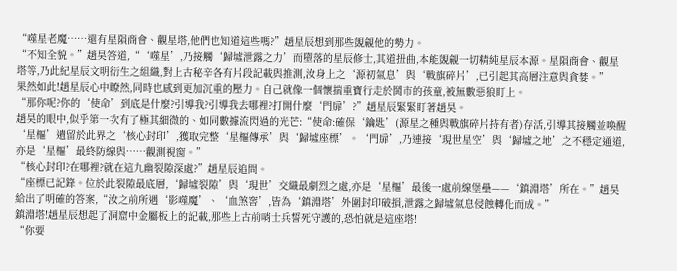“噬星老魔……還有星隕商會、觀星塔,他們也知道這些嗎?”趙星辰想到那些覬覦他的勢力。
“不知全貌。”趙昊答道,“‘噬星’,乃接觸‘歸墟泄露之力’而墮落的星辰修士,其道扭曲,本能覬覦一切精純星辰本源。星隕商會、觀星塔等,乃此紀星辰文明衍生之組織,對上古秘辛各有片段記載與推測,汝身上之‘源初氣息’與‘戰旗碎片’,已引起其高層注意與貪婪。”
果然如此!趙星辰心中瞭然,同時也感到更加沉重的壓力。自己就像一個懷揣重寶行走於鬨市的孩童,被無數惡狼盯上。
“那你呢?你的‘使命’到底是什麼?引導我?引導我去哪裡?打開什麼‘門扉’?”趙星辰緊緊盯著趙昊。
趙昊的眼中,似乎第一次有了極其細微的、如同數據流閃過的光芒:“使命:確保‘鑰匙’(源星之種與戰旗碎片持有者)存活,引導其接觸並喚醒‘星樞’遺留於此界之‘核心封印’,獲取完整‘星樞傳承’與‘歸墟座標’。‘門扉’,乃連接‘現世星空’與‘歸墟之地’之不穩定通道,亦是‘星樞’最終防線與……觀測視窗。”
“核心封印?在哪裡?就在這九幽裂隙深處?”趙星辰追問。
“座標已記錄。位於此裂隙最底層,‘歸墟裂隙’與‘現世’交織最劇烈之處,亦是‘星樞’最後一處前線堡壘——‘鎮淵塔’所在。”趙昊給出了明確的答案,“汝之前所遇‘影噬魔’、‘血煞窖’,皆為‘鎮淵塔’外圍封印破損,泄露之歸墟氣息侵蝕轉化而成。”
鎮淵塔!趙星辰想起了洞窟中金屬板上的記載,那些上古前哨士兵誓死守護的,恐怕就是這座塔!
“你要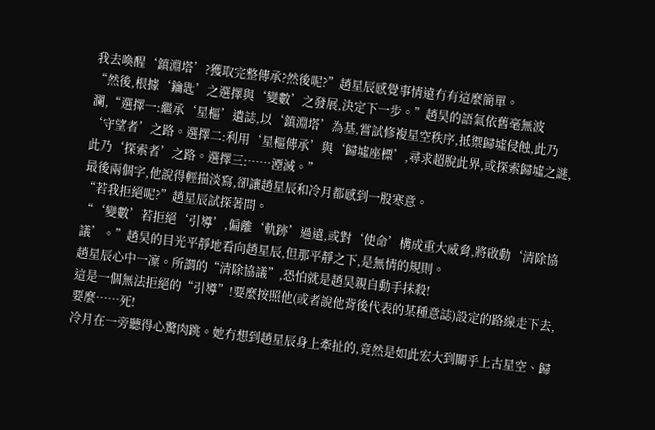我去喚醒‘鎮淵塔’?獲取完整傳承?然後呢?”趙星辰感覺事情遠冇有這麼簡單。
“然後,根據‘鑰匙’之選擇與‘變數’之發展,決定下一步。”趙昊的語氣依舊毫無波瀾,“選擇一:繼承‘星樞’遺誌,以‘鎮淵塔’為基,嘗試修複星空秩序,抵禦歸墟侵蝕,此乃‘守望者’之路。選擇二:利用‘星樞傳承’與‘歸墟座標’,尋求超脫此界,或探索歸墟之謎,此乃‘探索者’之路。選擇三:……湮滅。”
最後兩個字,他說得輕描淡寫,卻讓趙星辰和冷月都感到一股寒意。
“若我拒絕呢?”趙星辰試探著問。
“‘變數’若拒絕‘引導’,偏離‘軌跡’過遠,或對‘使命’構成重大威脅,將啟動‘清除協議’。”趙昊的目光平靜地看向趙星辰,但那平靜之下,是無情的規則。
趙星辰心中一凜。所謂的“清除協議”,恐怕就是趙昊親自動手抹殺!
這是一個無法拒絕的“引導”!要麼按照他(或者說他背後代表的某種意誌)設定的路線走下去,要麼……死!
冷月在一旁聽得心驚肉跳。她冇想到趙星辰身上牽扯的,竟然是如此宏大到關乎上古星空、歸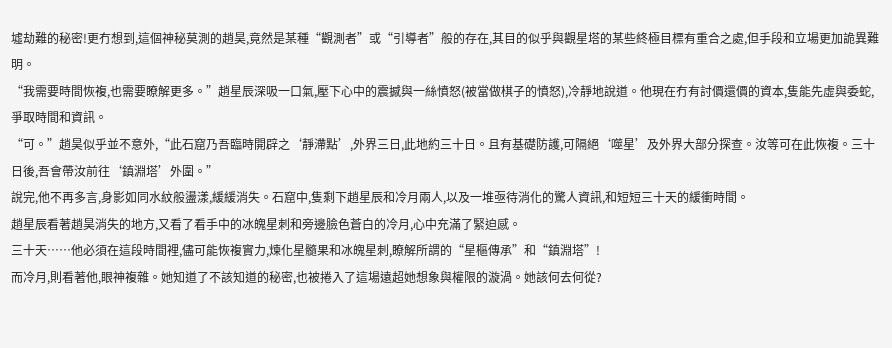墟劫難的秘密!更冇想到,這個神秘莫測的趙昊,竟然是某種“觀測者”或“引導者”般的存在,其目的似乎與觀星塔的某些終極目標有重合之處,但手段和立場更加詭異難明。
“我需要時間恢複,也需要瞭解更多。”趙星辰深吸一口氣,壓下心中的震撼與一絲憤怒(被當做棋子的憤怒),冷靜地說道。他現在冇有討價還價的資本,隻能先虛與委蛇,爭取時間和資訊。
“可。”趙昊似乎並不意外,“此石窟乃吾臨時開辟之‘靜滯點’,外界三日,此地約三十日。且有基礎防護,可隔絕‘噬星’及外界大部分探查。汝等可在此恢複。三十日後,吾會帶汝前往‘鎮淵塔’外圍。”
說完,他不再多言,身影如同水紋般盪漾,緩緩消失。石窟中,隻剩下趙星辰和冷月兩人,以及一堆亟待消化的驚人資訊,和短短三十天的緩衝時間。
趙星辰看著趙昊消失的地方,又看了看手中的冰魄星刺和旁邊臉色蒼白的冷月,心中充滿了緊迫感。
三十天……他必須在這段時間裡,儘可能恢複實力,煉化星髓果和冰魄星刺,瞭解所謂的“星樞傳承”和“鎮淵塔”!
而冷月,則看著他,眼神複雜。她知道了不該知道的秘密,也被捲入了這場遠超她想象與權限的漩渦。她該何去何從?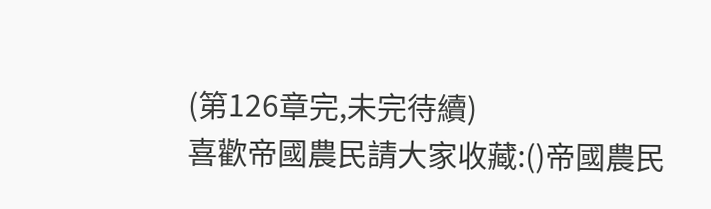(第126章完,未完待續)
喜歡帝國農民請大家收藏:()帝國農民